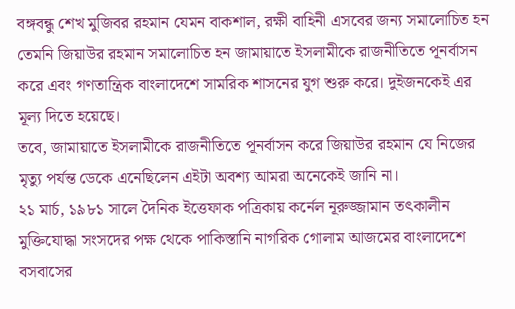বঙ্গবন্ধু শেখ মুজিবর রহমান যেমন বাকশাল, রক্ষী বাহিনী এসবের জন্য সমালোচিত হন তেমনি জিয়াউর রহমান সমালোচিত হন জামায়াতে ইসলামীকে রাজনীতিতে পূনর্বাসন করে এবং গণতান্ত্রিক বাংলাদেশে সামরিক শাসনের যুগ শুরু করে। দুইজনকেই এর মূল্য দিতে হয়েছে।
তবে, জামায়াতে ইসলামীকে রাজনীতিতে পূনর্বাসন করে জিয়াউর রহমান যে নিজের মৃত্যু পর্যন্ত ডেকে এনেছিলেন এইটা অবশ্য আমরা অনেকেই জানি না।
২১ মার্চ, ১৯৮১ সালে দৈনিক ইত্তেফাক পত্রিকায় কর্নেল নূরুজ্জামান তৎকালীন মুক্তিযোদ্ধা সংসদের পক্ষ থেকে পাকিস্তানি নাগরিক গোলাম আজমের বাংলাদেশে বসবাসের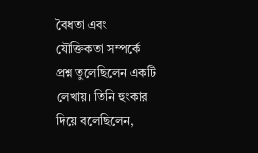বৈধতা এবং যৌক্তিকতা সম্পর্কে প্রশ্ন তুলেছিলেন একটি লেখায়। তিনি হুংকার দিয়ে বলেছিলেন,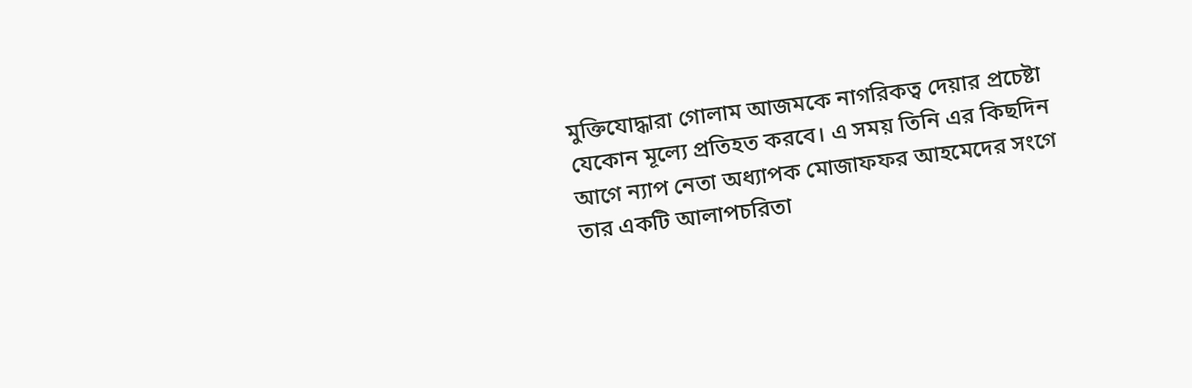মুক্তিযোদ্ধারা গোলাম আজমকে নাগরিকত্ব দেয়ার প্রচেষ্টা যেকোন মূল্যে প্রতিহত করবে। এ সময় তিনি এর কিছদিন আগে ন্যাপ নেতা অধ্যাপক মোজাফফর আহমেদের সংগে তার একটি আলাপচরিতা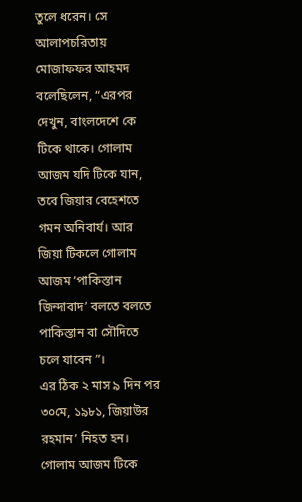তুলে ধরেন। সে আলাপচরিতায় মোজাফফর আহমদ বলেছিলেন, “এরপর দেখুন, বাংলদেশে কে টিকে থাকে। গোলাম আজম যদি টিকে যান, তবে জিয়ার বেহেশতে গমন অনিবার্য। আর জিয়া টিকলে গোলাম আজম ‘পাকিস্তান জিন্দাবাদ’ বলতে বলতে পাকিস্তান বা সৌদিতে চলে যাবেন ”।
এর ঠিক ২ মাস ৯ দিন পর ৩০মে, ১৯৮১, জিয়াউর রহমান’ নিহত হন। গোলাম আজম টিকে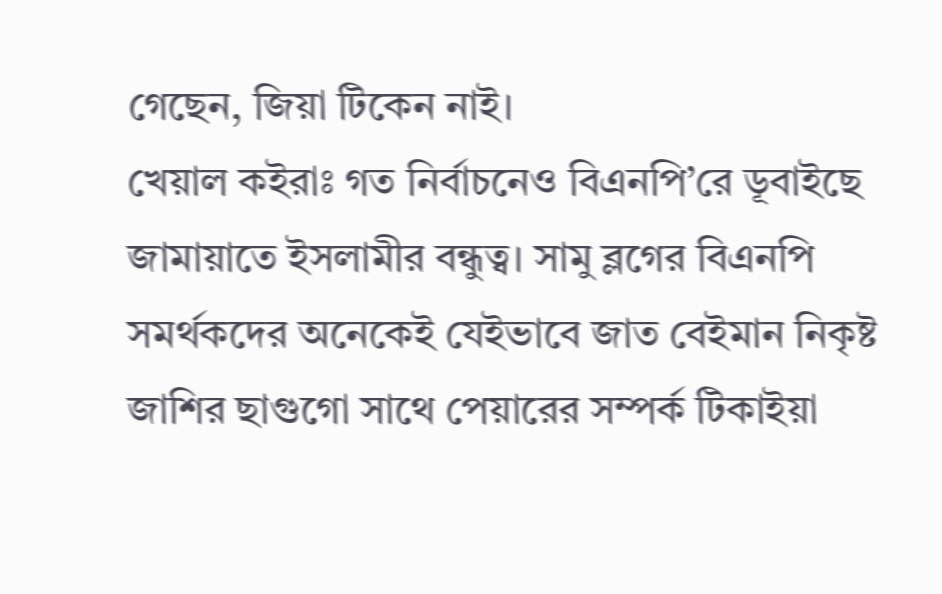গেছেন, জিয়া টিকেন নাই।
খেয়াল কইরাঃ গত নির্বাচনেও বিএনপি’রে ডূবাইছে জামায়াতে ইসলামীর বন্ধুত্ব। সামু ব্লগের বিএনপি সমর্থকদের অনেকেই যেইভাবে জাত বেইমান নিকৃষ্ট জাশির ছাগুগো সাথে পেয়ারের সম্পর্ক টিকাইয়া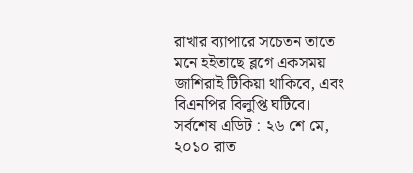রাখার ব্যাপারে সচেতন তাতে মনে হইতাছে ব্লগে একসময় জাশিরাই টিকিয়া থাকিবে, এবং বিএনপির বিলুপ্তি ঘটিবে।
সর্বশেষ এডিট : ২৬ শে মে, ২০১০ রাত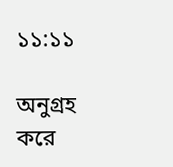১১:১১

অনুগ্রহ করে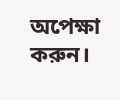অপেক্ষা করুন।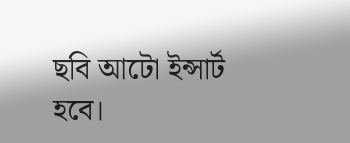ছবি আটো ইন্সার্ট হবে।